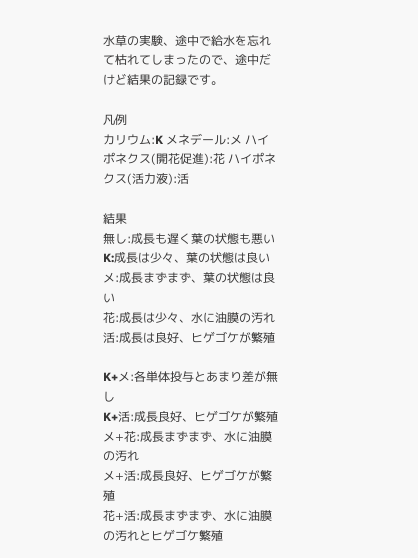水草の実験、途中で給水を忘れて枯れてしまったので、途中だけど結果の記録です。

凡例
カリウム:K メネデール:メ ハイポネクス(開花促進):花 ハイポネクス(活力液):活

結果
無し:成長も遅く葉の状態も悪い
K:成長は少々、葉の状態は良い
メ:成長まずまず、葉の状態は良い
花:成長は少々、水に油膜の汚れ
活:成長は良好、ヒゲゴケが繁殖

K+メ:各単体投与とあまり差が無し
K+活:成長良好、ヒゲゴケが繁殖
メ+花:成長まずまず、水に油膜の汚れ
メ+活:成長良好、ヒゲゴケが繁殖
花+活:成長まずまず、水に油膜の汚れとヒゲゴケ繁殖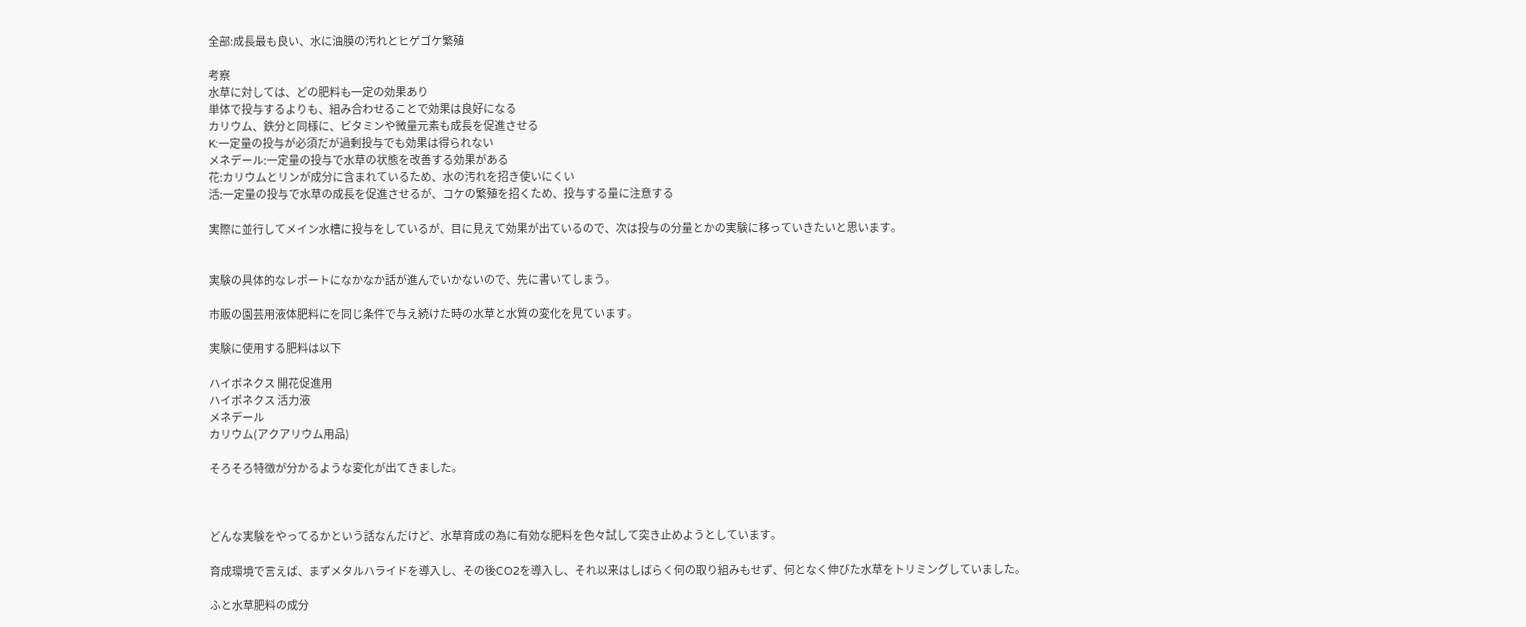全部:成長最も良い、水に油膜の汚れとヒゲゴケ繁殖

考察
水草に対しては、どの肥料も一定の効果あり
単体で投与するよりも、組み合わせることで効果は良好になる
カリウム、鉄分と同様に、ビタミンや微量元素も成長を促進させる
K:一定量の投与が必須だが過剰投与でも効果は得られない
メネデール:一定量の投与で水草の状態を改善する効果がある
花:カリウムとリンが成分に含まれているため、水の汚れを招き使いにくい
活:一定量の投与で水草の成長を促進させるが、コケの繁殖を招くため、投与する量に注意する

実際に並行してメイン水槽に投与をしているが、目に見えて効果が出ているので、次は投与の分量とかの実験に移っていきたいと思います。


実験の具体的なレポートになかなか話が進んでいかないので、先に書いてしまう。

市販の園芸用液体肥料にを同じ条件で与え続けた時の水草と水質の変化を見ています。

実験に使用する肥料は以下

ハイポネクス 開花促進用
ハイポネクス 活力液
メネデール
カリウム(アクアリウム用品)

そろそろ特徴が分かるような変化が出てきました。



どんな実験をやってるかという話なんだけど、水草育成の為に有効な肥料を色々試して突き止めようとしています。

育成環境で言えば、まずメタルハライドを導入し、その後CO2を導入し、それ以来はしばらく何の取り組みもせず、何となく伸びた水草をトリミングしていました。

ふと水草肥料の成分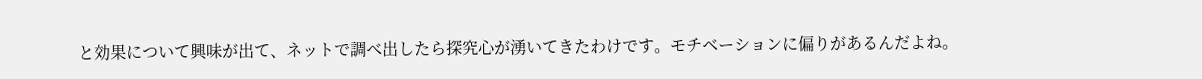と効果について興味が出て、ネットで調べ出したら探究心が湧いてきたわけです。モチベーションに偏りがあるんだよね。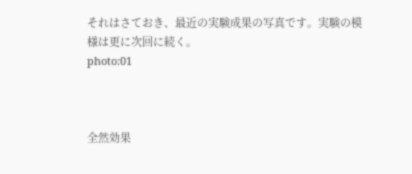それはさておき、最近の実験成果の写真です。実験の模様は更に次回に続く。
photo:01



全然効果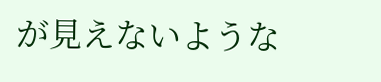が見えないような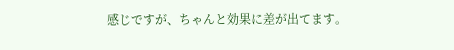感じですが、ちゃんと効果に差が出てます。